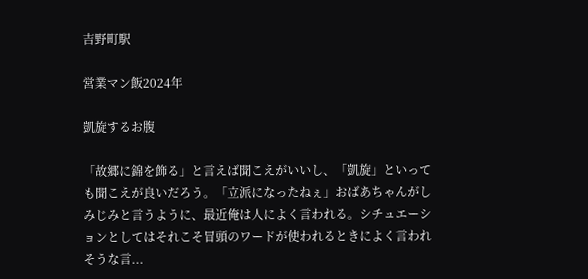吉野町駅

営業マン飯2024年

凱旋するお腹

「故郷に錦を飾る」と言えば聞こえがいいし、「凱旋」といっても聞こえが良いだろう。「立派になったねぇ」おばあちゃんがしみじみと言うように、最近俺は人によく言われる。シチュエーションとしてはそれこそ冒頭のワードが使われるときによく言われそうな言...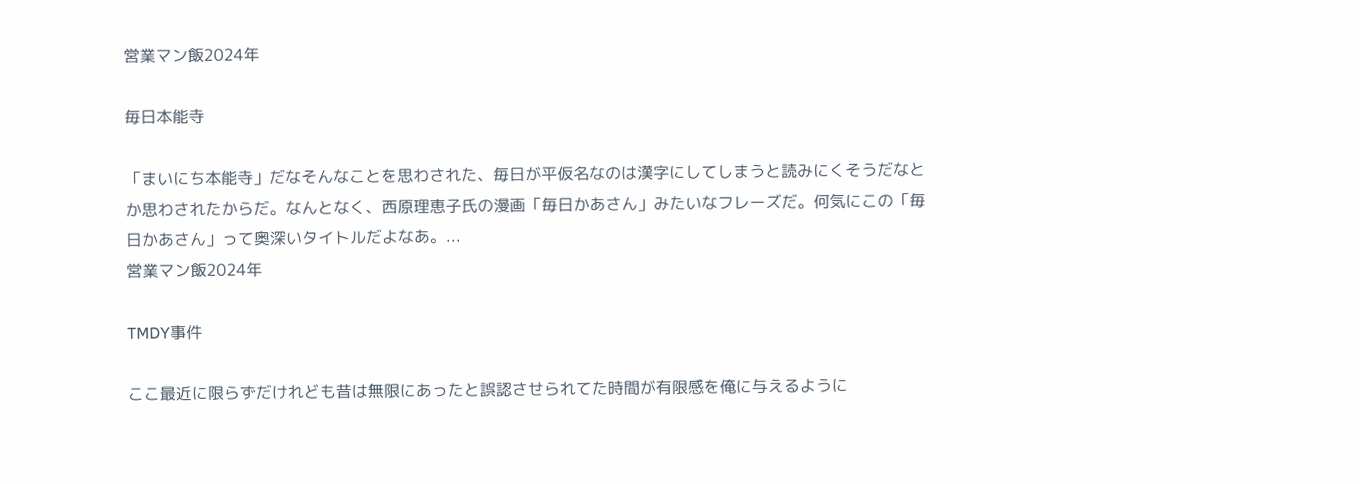営業マン飯2024年

毎日本能寺

「まいにち本能寺」だなそんなことを思わされた、毎日が平仮名なのは漢字にしてしまうと読みにくそうだなとか思わされたからだ。なんとなく、西原理恵子氏の漫画「毎日かあさん」みたいなフレーズだ。何気にこの「毎日かあさん」って奥深いタイトルだよなあ。...
営業マン飯2024年

TMDY事件

ここ最近に限らずだけれども昔は無限にあったと誤認させられてた時間が有限感を俺に与えるように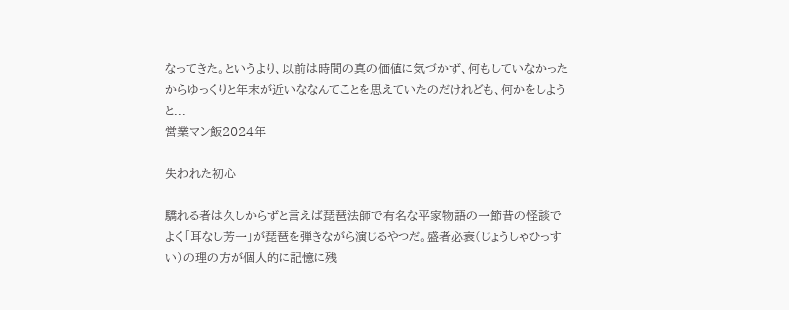なってきた。というより、以前は時間の真の価値に気づかず、何もしていなかったからゆっくりと年末が近いななんてことを思えていたのだけれども、何かをしようと...
営業マン飯2024年

失われた初心

驕れる者は久しからずと言えば琵琶法師で有名な平家物語の一節昔の怪談でよく「耳なし芳一」が琵琶を弾きながら演じるやつだ。盛者必衰(じょうしゃひっすい)の理の方が個人的に記憶に残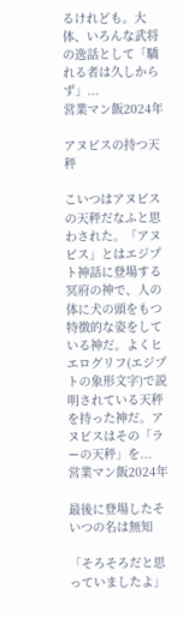るけれども。大体、いろんな武将の逸話として「驕れる者は久しからず」...
営業マン飯2024年

アヌビスの持つ天秤

こいつはアヌビスの天秤だなふと思わされた。「アヌビス」とはエジプト神話に登場する冥府の神で、人の体に犬の頭をもつ特徴的な姿をしている神だ。よくヒエログリフ(エジプトの象形文字)で説明されている天秤を持った神だ。アヌビスはその「ラーの天秤」を...
営業マン飯2024年

最後に登場したそいつの名は無知

「そろそろだと思っていましたよ」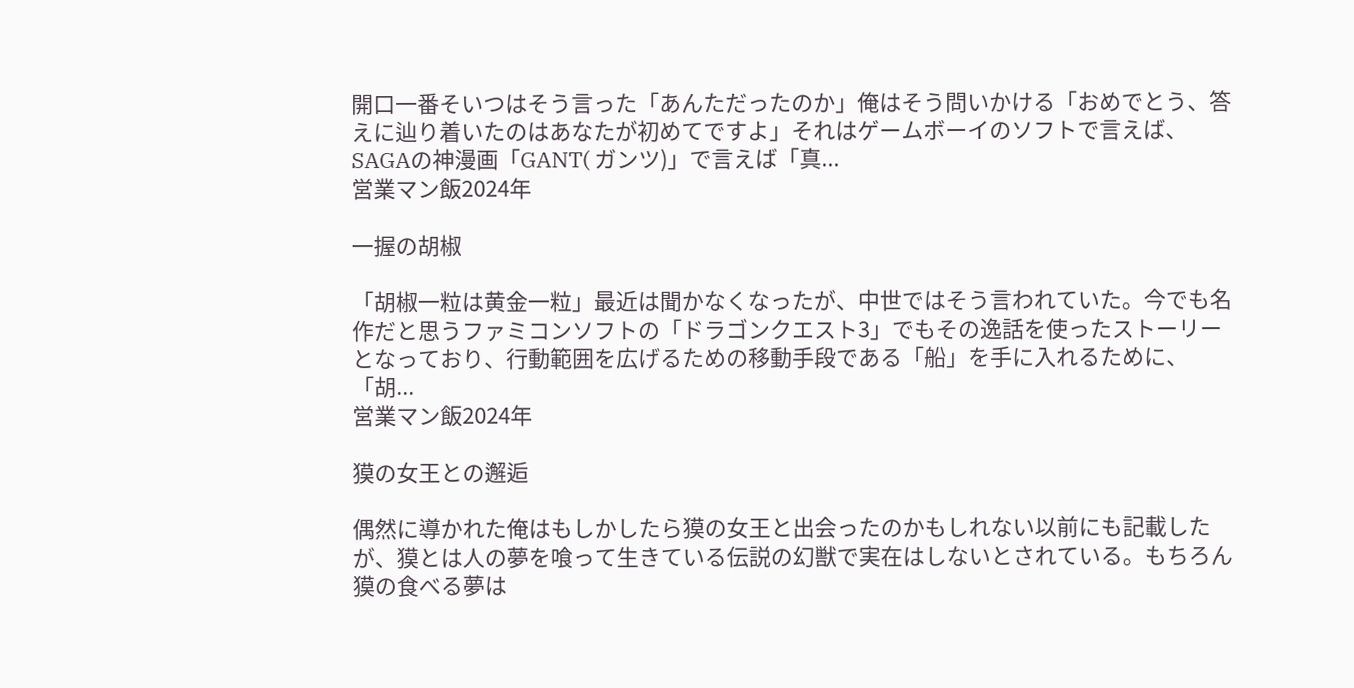開口一番そいつはそう言った「あんただったのか」俺はそう問いかける「おめでとう、答えに辿り着いたのはあなたが初めてですよ」それはゲームボーイのソフトで言えば、SAGAの神漫画「GANT( ガンツ)」で言えば「真...
営業マン飯2024年

一握の胡椒

「胡椒一粒は黄金一粒」最近は聞かなくなったが、中世ではそう言われていた。今でも名作だと思うファミコンソフトの「ドラゴンクエスト3」でもその逸話を使ったストーリーとなっており、行動範囲を広げるための移動手段である「船」を手に入れるために、「胡...
営業マン飯2024年

獏の女王との邂逅

偶然に導かれた俺はもしかしたら獏の女王と出会ったのかもしれない以前にも記載したが、獏とは人の夢を喰って生きている伝説の幻獣で実在はしないとされている。もちろん獏の食べる夢は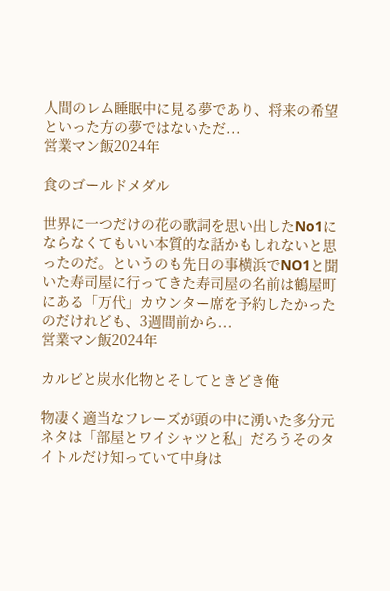人間のレム睡眠中に見る夢であり、将来の希望といった方の夢ではないただ...
営業マン飯2024年

食のゴールドメダル

世界に一つだけの花の歌詞を思い出したNo1にならなくてもいい本質的な話かもしれないと思ったのだ。というのも先日の事横浜でNO1と聞いた寿司屋に行ってきた寿司屋の名前は鶴屋町にある「万代」カウンター席を予約したかったのだけれども、3週間前から...
営業マン飯2024年

カルビと炭水化物とそしてときどき俺

物凄く適当なフレーズが頭の中に湧いた多分元ネタは「部屋とワイシャツと私」だろうそのタイトルだけ知っていて中身は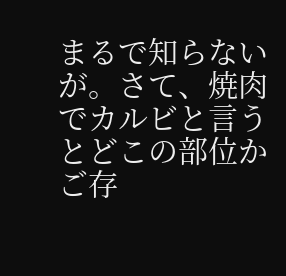まるで知らないが。さて、焼肉でカルビと言うとどこの部位かご存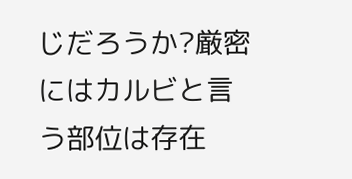じだろうか?厳密にはカルビと言う部位は存在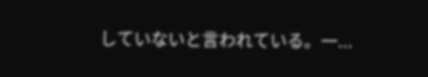していないと言われている。一...